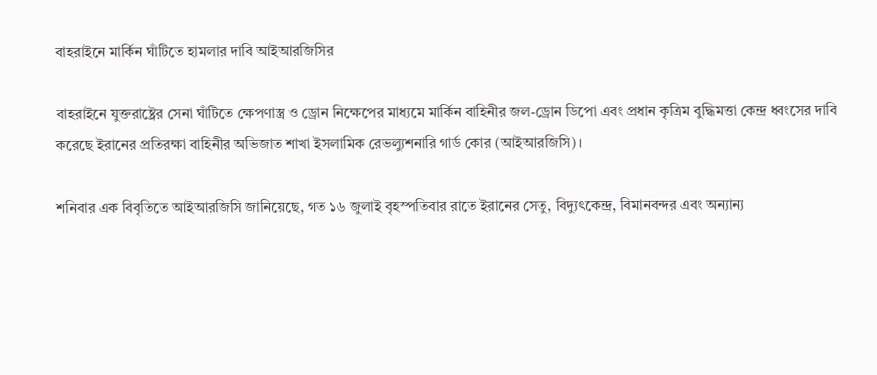বাহরাইনে মার্কিন ঘাঁটিতে হামলার দাবি আইআরজিসির

বাহরাইনে যুক্তরাষ্ট্রের সেনা ঘাঁটিতে ক্ষেপণাস্ত্র ও ড্রোন নিক্ষেপের মাধ্যমে মার্কিন বাহিনীর জল-ড্রোন ডিপো এবং প্রধান কৃত্রিম বুদ্ধিমত্তা কেন্দ্র ধ্বংসের দাবি করেছে ইরানের প্রতিরক্ষা বাহিনীর অভিজাত শাখা ইসলামিক রেভল্যুশনারি গার্ড কোর (আইআরজিসি)।

শনিবার এক বিবৃতিতে আইআরজিসি জানিয়েছে, গত ১৬ জুলাই বৃহস্পতিবার রাতে ইরানের সেতু, বিদ্যুৎকেন্দ্র, বিমানবন্দর এবং অন্যান্য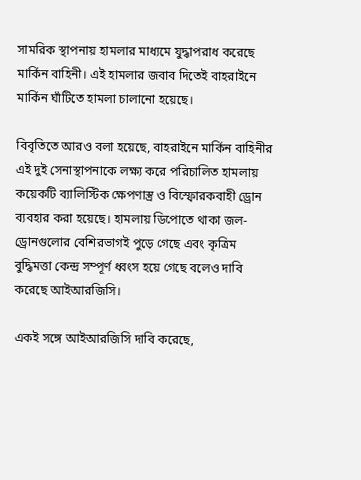সামরিক স্থাপনায় হামলার মাধ্যমে যুদ্ধাপরাধ করেছে মার্কিন বাহিনী। এই হামলার জবাব দিতেই বাহরাইনে মার্কিন ঘাঁটিতে হামলা চালানো হয়েছে।

বিবৃতিতে আরও বলা হয়েছে, বাহরাইনে মার্কিন বাহিনীর এই দুই সেনাস্থাপনাকে লক্ষ্য করে পরিচালিত হামলায় কয়েকটি ব্যালিস্টিক ক্ষেপণাস্ত্র ও বিস্ফোরকবাহী ড্রোন ব্যবহার করা হয়েছে। হামলায় ডিপোতে থাকা জল-ড্রোনগুলোর বেশিরভাগই পুড়ে গেছে এবং কৃত্রিম বুদ্ধিমত্তা কেন্দ্র সম্পূর্ণ ধ্বংস হয়ে গেছে বলেও দাবি করেছে আইআরজিসি।

একই সঙ্গে আইআরজিসি দাবি করেছে,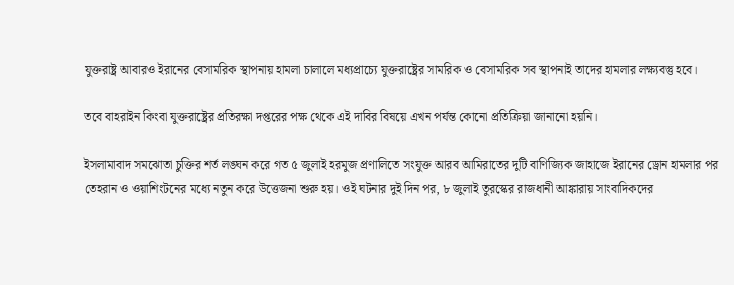যুক্তরাষ্ট্র আবারও ইরানের বেসামরিক স্থাপনায় হামলা চালালে মধ্যপ্রাচ্যে যুক্তরাষ্ট্রের সামরিক ও বেসামরিক সব স্থাপনাই তাদের হামলার লক্ষ্যবস্তু হবে।

তবে বাহরাইন কিংবা যুক্তরাষ্ট্রের প্রতিরক্ষা দপ্তরের পক্ষ থেকে এই দাবির বিষয়ে এখন পর্যন্ত কোনো প্রতিক্রিয়া জানানো হয়নি।

ইসলামাবাদ সমঝোতা চুক্তির শর্ত লঙ্ঘন করে গত ৫ জুলাই হরমুজ প্রণালিতে সংযুক্ত আরব আমিরাতের দুটি বাণিজ্যিক জাহাজে ইরানের ড্রোন হামলার পর তেহরান ও ওয়াশিংটনের মধ্যে নতুন করে উত্তেজনা শুরু হয়। ওই ঘটনার দুই দিন পর, ৮ জুলাই তুরস্কের রাজধানী আঙ্কারায় সাংবাদিকদের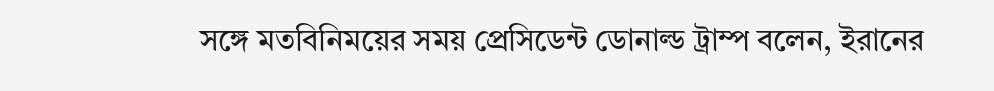সঙ্গে মতবিনিময়ের সময় প্রেসিডেন্ট ডোনাল্ড ট্রাম্প বলেন, ইরানের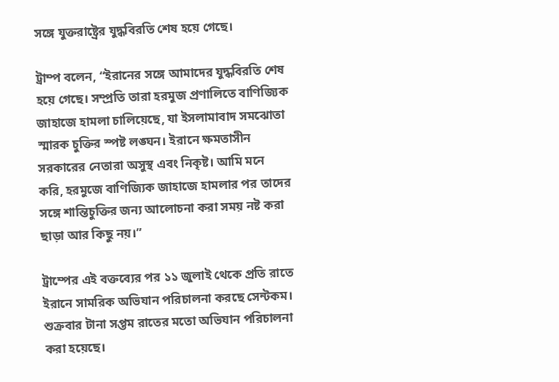সঙ্গে যুক্তরাষ্ট্রের যুদ্ধবিরতি শেষ হয়ে গেছে।

ট্রাম্প বলেন, “ইরানের সঙ্গে আমাদের যুদ্ধবিরতি শেষ হয়ে গেছে। সম্প্রতি তারা হরমুজ প্রণালিতে বাণিজ্যিক জাহাজে হামলা চালিয়েছে, যা ইসলামাবাদ সমঝোতা স্মারক চুক্তির স্পষ্ট লঙ্ঘন। ইরানে ক্ষমতাসীন সরকারের নেতারা অসুস্থ এবং নিকৃষ্ট। আমি মনে করি, হরমুজে বাণিজ্যিক জাহাজে হামলার পর তাদের সঙ্গে শান্তিচুক্তির জন্য আলোচনা করা সময় নষ্ট করা ছাড়া আর কিছু নয়।”

ট্রাম্পের এই বক্তব্যের পর ১১ জুলাই থেকে প্রতি রাতে ইরানে সামরিক অভিযান পরিচালনা করছে সেন্টকম। শুক্রবার টানা সপ্তম রাতের মতো অভিযান পরিচালনা করা হয়েছে।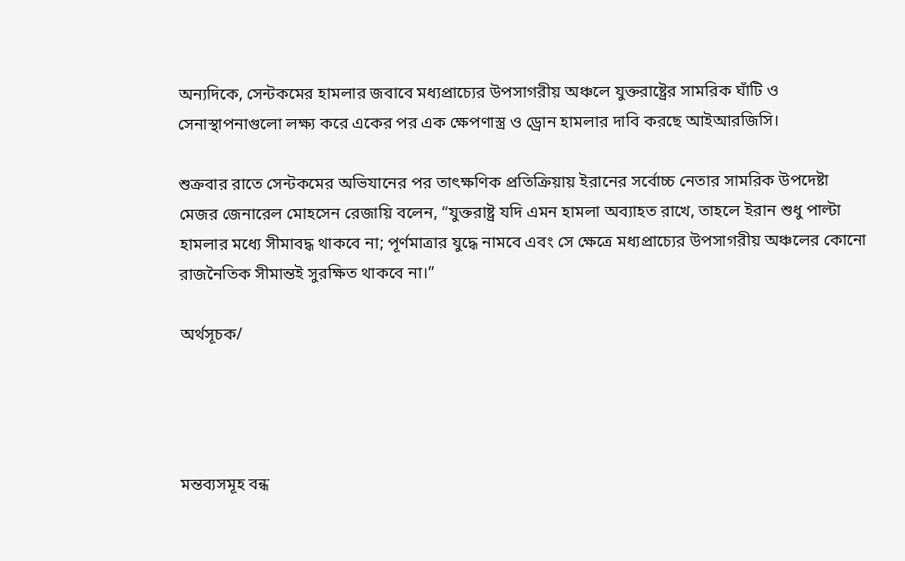অন্যদিকে, সেন্টকমের হামলার জবাবে মধ্যপ্রাচ্যের উপসাগরীয় অঞ্চলে যুক্তরাষ্ট্রের সামরিক ঘাঁটি ও সেনাস্থাপনাগুলো লক্ষ্য করে একের পর এক ক্ষেপণাস্ত্র ও ড্রোন হামলার দাবি করছে আইআরজিসি।

শুক্রবার রাতে সেন্টকমের অভিযানের পর তাৎক্ষণিক প্রতিক্রিয়ায় ইরানের সর্বোচ্চ নেতার সামরিক উপদেষ্টা মেজর জেনারেল মোহসেন রেজায়ি বলেন, “যুক্তরাষ্ট্র যদি এমন হামলা অব্যাহত রাখে, তাহলে ইরান শুধু পাল্টা হামলার মধ্যে সীমাবদ্ধ থাকবে না; পূর্ণমাত্রার যুদ্ধে নামবে এবং সে ক্ষেত্রে মধ্যপ্রাচ্যের উপসাগরীয় অঞ্চলের কোনো রাজনৈতিক সীমান্তই সুরক্ষিত থাকবে না।”

অর্থসূচক/




মন্তব্যসমূহ বন্ধ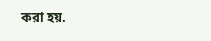করা হয়.